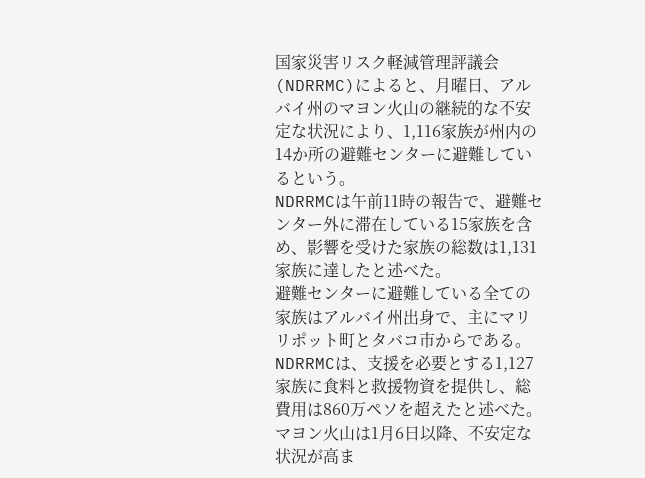国家災害リスク軽減管理評議会(NDRRMC)によると、月曜日、アルバイ州のマヨン火山の継続的な不安定な状況により、1,116家族が州内の14か所の避難センターに避難しているという。
NDRRMCは午前11時の報告で、避難センター外に滞在している15家族を含め、影響を受けた家族の総数は1,131家族に達したと述べた。
避難センターに避難している全ての家族はアルバイ州出身で、主にマリリポット町とタバコ市からである。
NDRRMCは、支援を必要とする1,127家族に食料と救援物資を提供し、総費用は860万ペソを超えたと述べた。
マヨン火山は1月6日以降、不安定な状況が高ま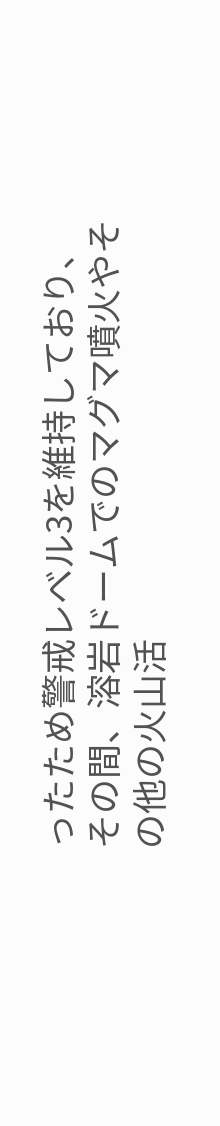ったため警戒レベル3を維持しており、その間、溶岩ドームでのマグマ噴火やその他の火山活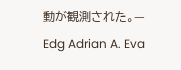動が観測された。— Edg Adrian A. Eva